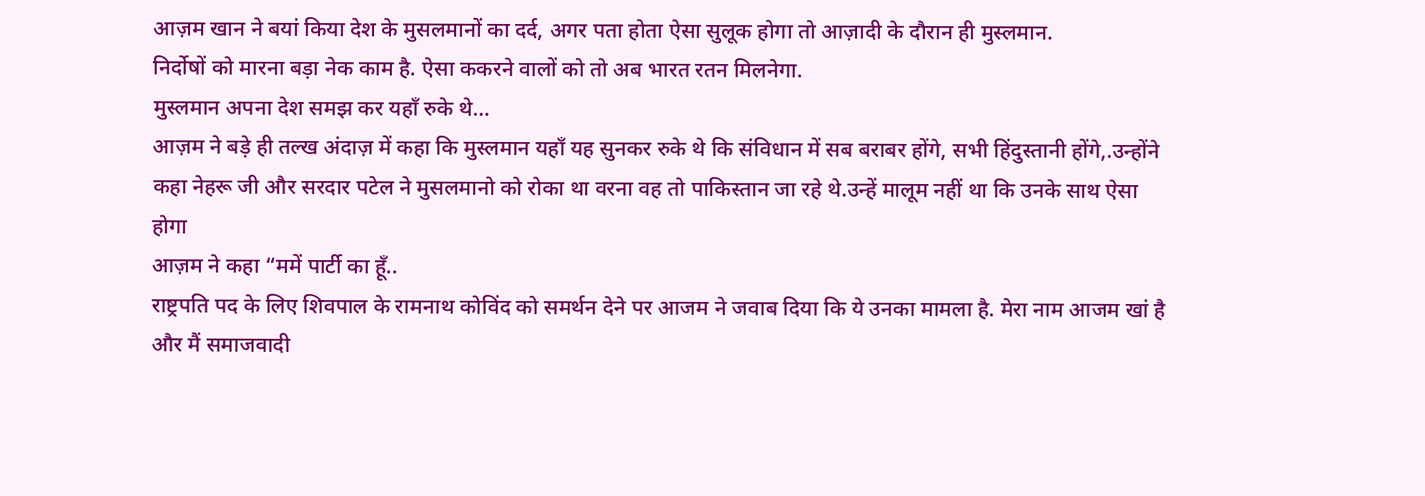आज़म खान ने बयां किया देश के मुसलमानों का दर्द, अगर पता होता ऐसा सुलूक होगा तो आज़ादी के दौरान ही मुस्लमान.
निर्दोषों को मारना बड़ा नेक काम है. ऐसा ककरने वालों को तो अब भारत रतन मिलनेगा.
मुस्लमान अपना देश समझ कर यहाँ रुके थे…
आज़म ने बड़े ही तल्ख अंदाज़ में कहा कि मुस्लमान यहाँ यह सुनकर रुके थे कि संविधान में सब बराबर होंगे, सभी हिंदुस्तानी होंगे,.उन्होंने कहा नेहरू जी और सरदार पटेल ने मुसलमानो को रोका था वरना वह तो पाकिस्तान जा रहे थे.उन्हें मालूम नहीं था कि उनके साथ ऐसा होगा
आज़म ने कहा “ममें पार्टी का हूँ..
राष्ट्रपति पद के लिए शिवपाल के रामनाथ कोविंद को समर्थन देने पर आजम ने जवाब दिया कि ये उनका मामला है. मेरा नाम आजम खां है और मैं समाजवादी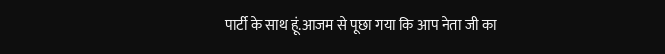पार्टी के साथ हूं.आजम से पूछा गया कि आप नेता जी का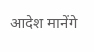आदेश मानेंगे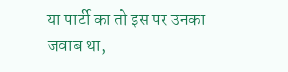या पार्टी का तो इस पर उनका जवाब था,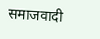समाजवादी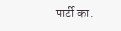पार्टी का.